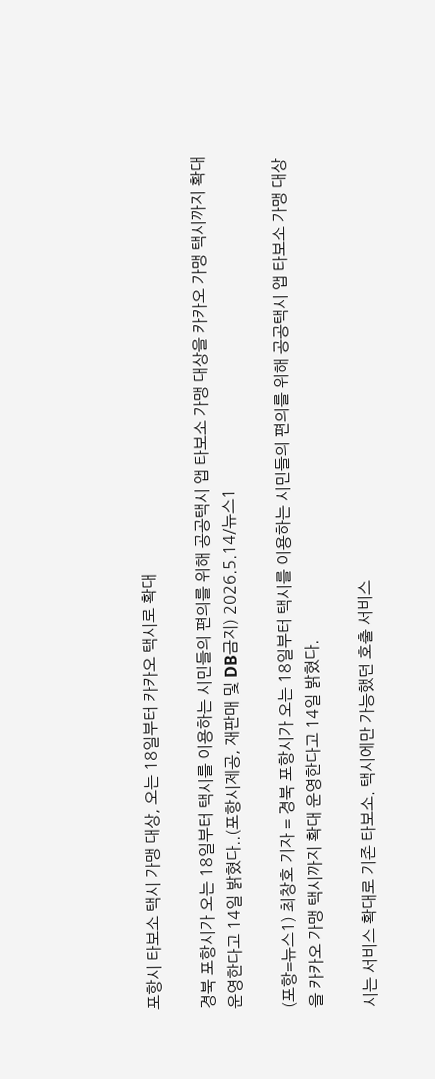포항시 타보소 택시 가맹 대상, 오는 18일부터 카카오 택시로 확대

경북 포항시가 오는 18일부터 택시를 이용하는 시민들의 편의를 위해 공공택시 앱 타보소 가맹 대상을 카카오 가맹 택시까지 확대 운영한다고 14일 밝혔다..(포항시제공, 재판매 및 DB금지) 2026.5.14/뉴스1

(포항=뉴스1) 최창호 기자 = 경북 포항시가 오는 18일부터 택시를 이용하는 시민들의 편의를 위해 공공택시 앱 타보소 가맹 대상을 카카오 가맹 택시까지 확대 운영한다고 14일 밝혔다.

시는 서비스 확대로 기존 타보소. 택시에만 가능했던 호출 서비스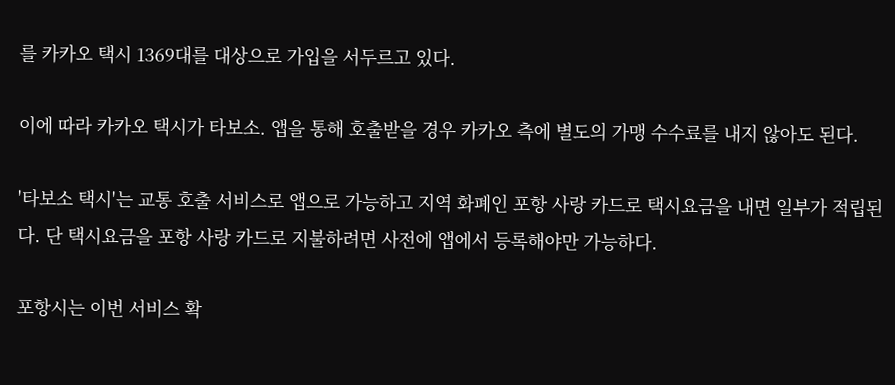를 카카오 택시 1369대를 대상으로 가입을 서두르고 있다.

이에 따라 카카오 택시가 타보소. 앱을 통해 호출받을 경우 카카오 측에 별도의 가맹 수수료를 내지 않아도 된다.

'타보소 택시'는 교통 호출 서비스로 앱으로 가능하고 지역 화폐인 포항 사랑 카드로 택시요금을 내면 일부가 적립된다. 단 택시요금을 포항 사랑 카드로 지불하려면 사전에 앱에서 등록해야만 가능하다.

포항시는 이번 서비스 확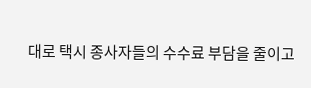대로 택시 종사자들의 수수료 부담을 줄이고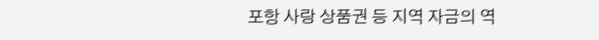포항 사랑 상품권 등 지역 자금의 역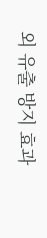외 유출 방지 효과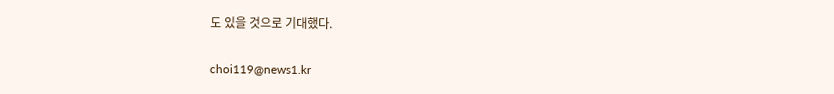도 있을 것으로 기대했다.

choi119@news1.kr